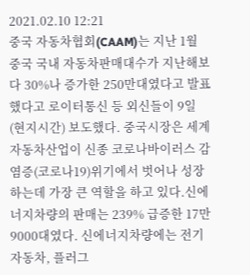2021.02.10 12:21
중국 자동차협회(CAAM)는 지난 1월 중국 국내 자동차판매대수가 지난해보다 30%나 증가한 250만대였다고 발표했다고 로이터통신 등 외신들이 9일(현지시간) 보도했다. 중국시장은 세계자동차산업이 신종 코로나바이러스 감염증(코로나19)위기에서 벗어나 성장하는데 가장 큰 역할을 하고 있다.신에너지차량의 판매는 239% 급증한 17만9000대였다. 신에너지차량에는 전기자동차, 플러그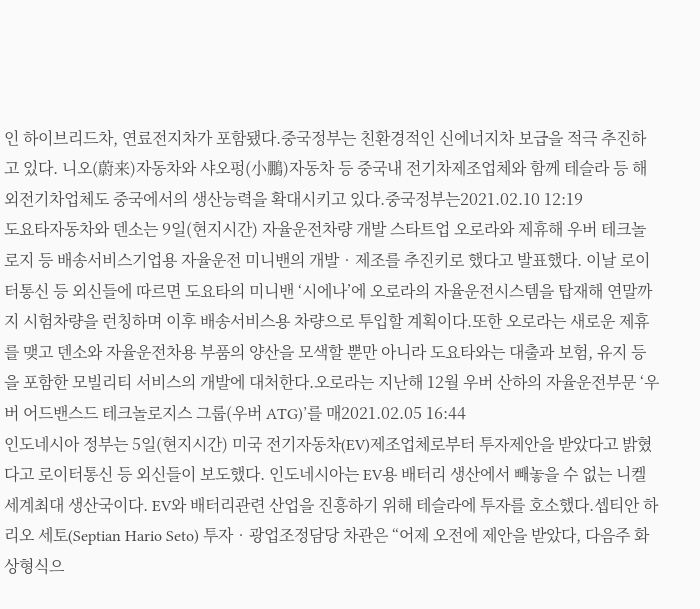인 하이브리드차, 연료전지차가 포함됐다.중국정부는 친환경적인 신에너지차 보급을 적극 추진하고 있다. 니오(蔚来)자동차와 샤오펑(小鵬)자동차 등 중국내 전기차제조업체와 함께 테슬라 등 해외전기차업체도 중국에서의 생산능력을 확대시키고 있다.중국정부는2021.02.10 12:19
도요타자동차와 덴소는 9일(현지시간) 자율운전차량 개발 스타트업 오로라와 제휴해 우버 테크놀로지 등 배송서비스기업용 자율운전 미니밴의 개발‧제조를 추진키로 했다고 발표했다. 이날 로이터통신 등 외신들에 따르면 도요타의 미니밴 ‘시에나’에 오로라의 자율운전시스템을 탑재해 연말까지 시험차량을 런칭하며 이후 배송서비스용 차량으로 투입할 계획이다.또한 오로라는 새로운 제휴를 맺고 덴소와 자율운전차용 부품의 양산을 모색할 뿐만 아니라 도요타와는 대출과 보험, 유지 등을 포함한 모빌리티 서비스의 개발에 대처한다.오로라는 지난해 12월 우버 산하의 자율운전부문 ‘우버 어드밴스드 테크놀로지스 그룹(우버 ATG)’를 매2021.02.05 16:44
인도네시아 정부는 5일(현지시간) 미국 전기자동차(EV)제조업체로부터 투자제안을 받았다고 밝혔다고 로이터통신 등 외신들이 보도했다. 인도네시아는 EV용 배터리 생산에서 빼놓을 수 없는 니켈 세계최대 생산국이다. EV와 배터리관련 산업을 진흥하기 위해 테슬라에 투자를 호소했다.셉티안 하리오 세토(Septian Hario Seto) 투자‧광업조정담당 차관은 “어제 오전에 제안을 받았다, 다음주 화상형식으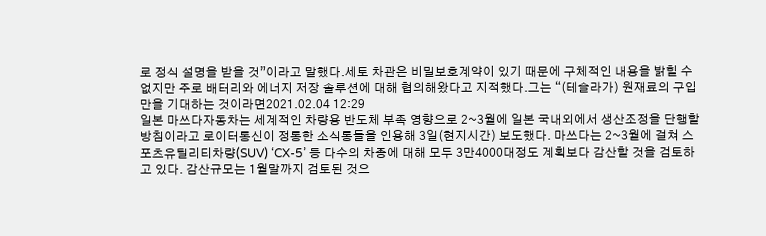로 정식 설명을 받을 것”이라고 말했다.세토 차관은 비밀보호계약이 있기 때문에 구체적인 내용을 밝힐 수 없지만 주로 배터리와 에너지 저장 솔루션에 대해 협의해왔다고 지적했다.그는 “(테슬라가) 원재료의 구입 만을 기대하는 것이라면2021.02.04 12:29
일본 마쓰다자동차는 세계적인 차량용 반도체 부족 영향으로 2~3월에 일본 국내외에서 생산조정을 단행할 방침이라고 로이터통신이 정통한 소식통들을 인용해 3일(현지시간) 보도했다. 마쓰다는 2~3월에 걸쳐 스포츠유틸리티차량(SUV) ‘CX-5’ 등 다수의 차종에 대해 모두 3만4000대정도 계획보다 감산할 것을 검토하고 있다. 감산규모는 1월말까지 검토된 것으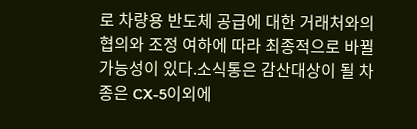로 차량용 반도체 공급에 대한 거래처와의 협의와 조정 여하에 따라 최종적으로 바뀔 가능성이 있다.소식통은 감산대상이 될 차종은 CX-5이외에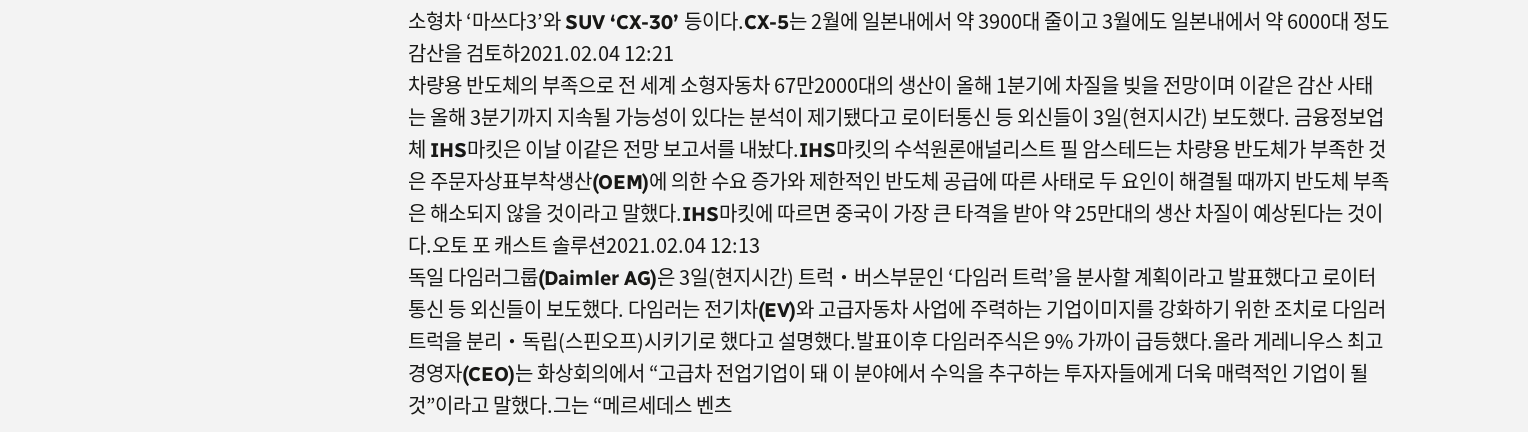소형차 ‘마쓰다3’와 SUV ‘CX-30’ 등이다.CX-5는 2월에 일본내에서 약 3900대 줄이고 3월에도 일본내에서 약 6000대 정도 감산을 검토하2021.02.04 12:21
차량용 반도체의 부족으로 전 세계 소형자동차 67만2000대의 생산이 올해 1분기에 차질을 빚을 전망이며 이같은 감산 사태는 올해 3분기까지 지속될 가능성이 있다는 분석이 제기됐다고 로이터통신 등 외신들이 3일(현지시간) 보도했다. 금융정보업체 IHS마킷은 이날 이같은 전망 보고서를 내놨다.IHS마킷의 수석원론애널리스트 필 암스테드는 차량용 반도체가 부족한 것은 주문자상표부착생산(OEM)에 의한 수요 증가와 제한적인 반도체 공급에 따른 사태로 두 요인이 해결될 때까지 반도체 부족은 해소되지 않을 것이라고 말했다.IHS마킷에 따르면 중국이 가장 큰 타격을 받아 약 25만대의 생산 차질이 예상된다는 것이다.오토 포 캐스트 솔루션2021.02.04 12:13
독일 다임러그룹(Daimler AG)은 3일(현지시간) 트럭‧버스부문인 ‘다임러 트럭’을 분사할 계획이라고 발표했다고 로이터통신 등 외신들이 보도했다. 다임러는 전기차(EV)와 고급자동차 사업에 주력하는 기업이미지를 강화하기 위한 조치로 다임러 트럭을 분리‧독립(스핀오프)시키기로 했다고 설명했다.발표이후 다임러주식은 9% 가까이 급등했다.올라 게레니우스 최고경영자(CEO)는 화상회의에서 “고급차 전업기업이 돼 이 분야에서 수익을 추구하는 투자자들에게 더욱 매력적인 기업이 될 것”이라고 말했다.그는 “메르세데스 벤츠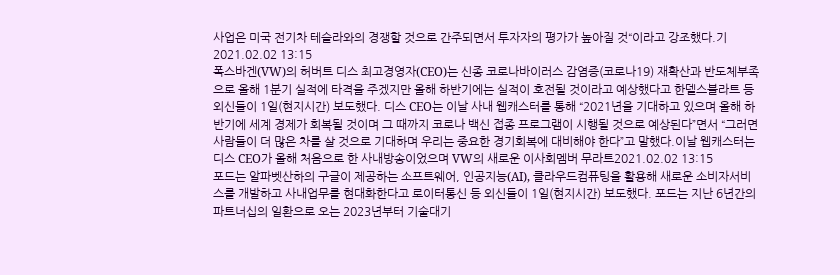사업은 미국 전기차 테슬라와의 경쟁할 것으로 간주되면서 투자자의 평가가 높아질 것“이라고 강조했다.기2021.02.02 13:15
폭스바겐(VW)의 허버트 디스 최고경영자(CEO)는 신종 코로나바이러스 감염증(코로나19) 재확산과 반도체부족으로 올해 1분기 실적에 타격을 주겠지만 올해 하반기에는 실적이 호전될 것이라고 예상했다고 한델스블라트 등 외신들이 1일(현지시간) 보도했다. 디스 CEO는 이날 사내 웹캐스터를 통해 “2021년을 기대하고 있으며 올해 하반기에 세계 경제가 회복될 것이며 그 때까지 코로나 백신 접종 프로그램이 시행될 것으로 예상된다”면서 “그러면 사람들이 더 많은 차를 살 것으로 기대하며 우리는 중요한 경기회복에 대비해야 한다”고 말했다.이날 웹캐스터는 디스 CEO가 올해 처음으로 한 사내방송이었으며 VW의 새로운 이사회멤버 무라트2021.02.02 13:15
포드는 알파벳산하의 구글이 제공하는 소프트웨어, 인공지능(AI), 클라우드컴퓨팅을 활용해 새로운 소비자서비스를 개발하고 사내업무를 현대화한다고 로이터통신 등 외신들이 1일(현지시간) 보도했다. 포드는 지난 6년간의 파트너십의 일환으로 오는 2023년부터 기술대기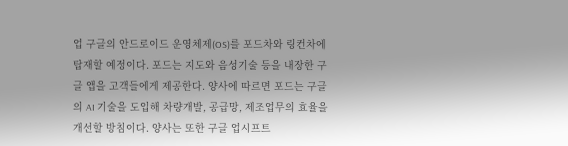업 구글의 안드로이드 운영체제(OS)를 포드차와 링컨차에 탑재할 예정이다. 포드는 지도와 음성기술 등을 내장한 구글 앱을 고객들에게 제공한다. 양사에 따르면 포드는 구글의 AI 기술을 도입해 차량개발, 공급망, 제조업무의 효율을 개선할 방침이다. 양사는 또한 구글 업시프트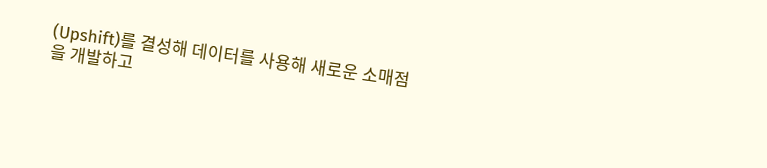(Upshift)를 결성해 데이터를 사용해 새로운 소매점을 개발하고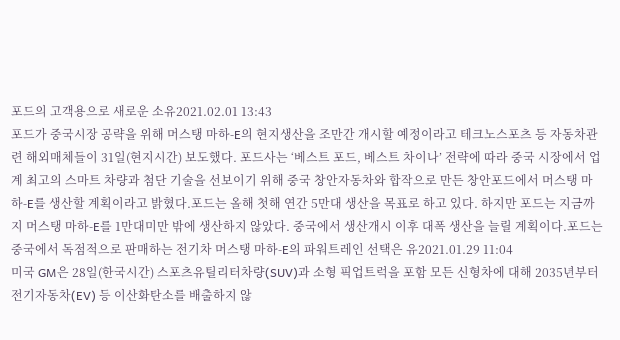포드의 고객용으로 새로운 소유2021.02.01 13:43
포드가 중국시장 공략을 위해 머스탱 마하-E의 현지생산을 조만간 개시할 예정이라고 테크노스포츠 등 자동차관련 해외매체들이 31일(현지시간) 보도했다. 포드사는 ‘베스트 포드, 베스트 차이나’ 전략에 따라 중국 시장에서 업계 최고의 스마트 차량과 첨단 기술을 선보이기 위해 중국 창안자동차와 합작으로 만든 창안포드에서 머스탱 마하-E를 생산할 계획이라고 밝혔다.포드는 올해 첫해 연간 5만대 생산을 목표로 하고 있다. 하지만 포드는 지금까지 머스탱 마하-E를 1만대미만 밖에 생산하지 않았다. 중국에서 생산개시 이후 대폭 생산을 늘릴 계획이다.포드는 중국에서 독점적으로 판매하는 전기차 머스탱 마하-E의 파워트레인 선택은 유2021.01.29 11:04
미국 GM은 28일(한국시간) 스포츠유틸리터차량(SUV)과 소형 픽업트럭을 포함 모든 신형차에 대해 2035년부터 전기자동차(EV) 등 이산화탄소를 배출하지 않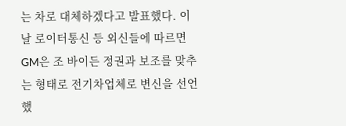는 차로 대체하겠다고 발표했다. 이날 로이터통신 등 외신들에 따르면 GM은 조 바이든 정권과 보조를 맞추는 형태로 전기차업체로 변신을 선언했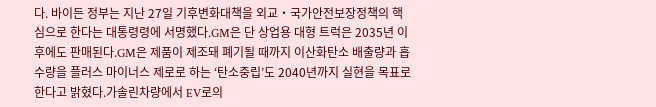다. 바이든 정부는 지난 27일 기후변화대책을 외교‧국가안전보장정책의 핵심으로 한다는 대통령령에 서명했다.GM은 단 상업용 대형 트럭은 2035년 이후에도 판매된다.GM은 제품이 제조돼 폐기될 때까지 이산화탄소 배출량과 흡수량을 플러스 마이너스 제로로 하는 ‘탄소중립’도 2040년까지 실현을 목표로 한다고 밝혔다.가솔린차량에서 EV로의